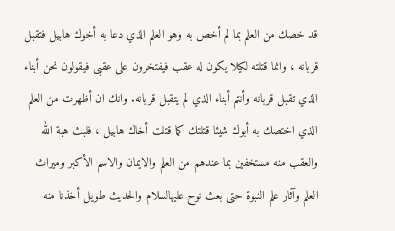قد خصك من العلم بما لم أخص به وهو العلم الذي دعا به أخوك هابيل فتقبل قربانه ، وانما قتلته لكيلا يكون له عقب فيفتخرون على عقبى فيقولون نحن أبناء الذي تقبل قربانه وأنتم أبناء الذي لم يتقبل قربانه. وانك ان أظهرت من العلم الذي اختصك به أبوك شيئا قتلتك كما قتلت أخاك هابيل ، فلبث هبة الله والعقب منه مستخفين بما عندهم من العلم والايمان والاسم الأكبر وميراث العلم وآثار علم النبوة حتى بعث نوح عليهالسلام والحديث طويل أخذنا منه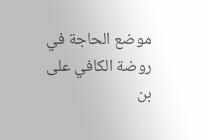موضع الحاجة في روضة الكافي على بن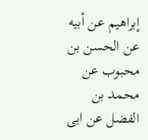إبراهيم عن أبيه عن الحسن بن محبوب عن محمد بن الفضل عن ابى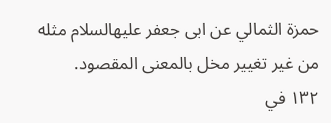حمزة الثمالي عن ابى جعفر عليهالسلام مثله من غير تغيير مخل بالمعنى المقصود.
١٣٢ في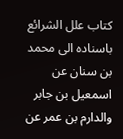كتاب علل الشرائع باسناده الى محمد بن سنان عن اسمعيل بن جابر والدارم بن عمر عن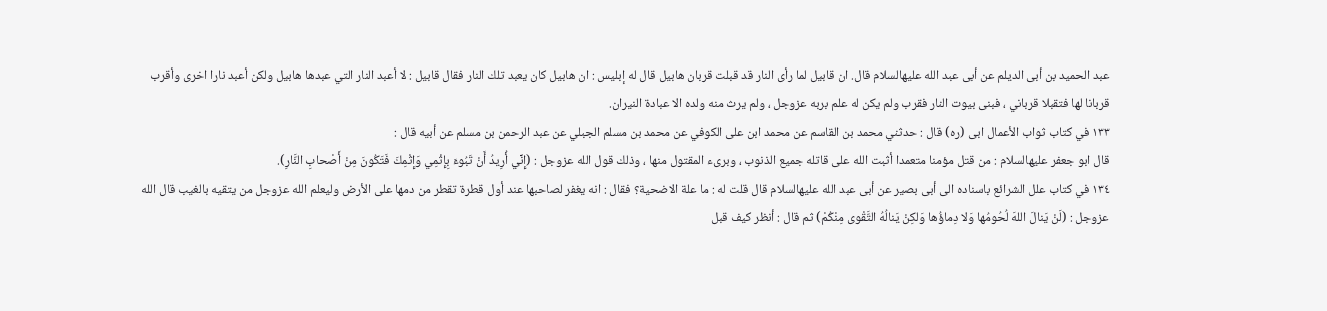عبد الحميد بن أبى الديلم عن أبى عبد الله عليهالسلام قال. ان قابيل لما رأى النار قد قبلت قربان هابيل قال له إبليس : ان هابيل كان يعبد تلك النار فقال قابيل : لا أعبد النار التي عبدها هابيل ولكن أعبد نارا اخرى وأقرب قربانا لها فتقبلا قرباني ، فبنى بيوت النار فقرب ولم يكن له علم بربه عزوجل ، ولم يرث منه ولده الا عبادة النيران.
١٣٣ في كتاب ثواب الأعمال ابى (ره) قال : حدثني محمد بن القاسم عن محمد ابن على الكوفي عن محمد بن مسلم الجبلي عن عبد الرحمن بن مسلم عن أبيه قال :
قال ابو جعفر عليهالسلام : من قتل مؤمنا متعمدا أثبت الله على قاتله جميع الذنوب ، وبرىء المقتول منها ، وذلك قول الله عزوجل : (إِنِّي أُرِيدُ أَنْ تَبُوءَ بِإِثْمِي وَإِثْمِكَ فَتَكُونَ مِنْ أَصْحابِ النَّارِ).
١٣٤ في كتاب علل الشرائع باسناده الى أبى بصير عن أبى عبد الله عليهالسلام قال قلت له : ما علة الاضحية؟ فقال : انه يغفر لصاحبها عند أول قطرة تقطر من دمها على الأرض وليعلم الله عزوجل من يتقيه بالغيب قال الله عزوجل : (لَنْ يَنالَ اللهَ لُحُومُها وَلا دِماؤُها وَلكِنْ يَنالُهُ التَّقْوى مِنْكُمْ) ثم قال : أنظر كيف قبل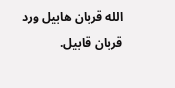الله قربان هابيل ورد قربان قابيل.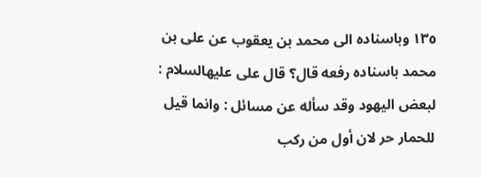١٣٥ وباسناده الى محمد بن يعقوب عن على بن محمد باسناده رفعه قال؟ قال على عليهالسلام : لبعض اليهود وقد سأله عن مسائل : وانما قيل للحمار حر لان أول من ركب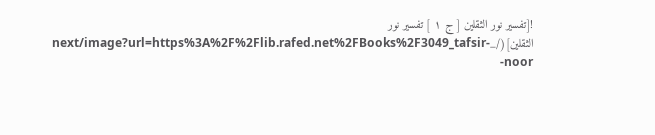![تفسير نور الثقلين [ ج ١ ] تفسير نور الثقلين](/_next/image?url=https%3A%2F%2Flib.rafed.net%2FBooks%2F3049_tafsir-noor-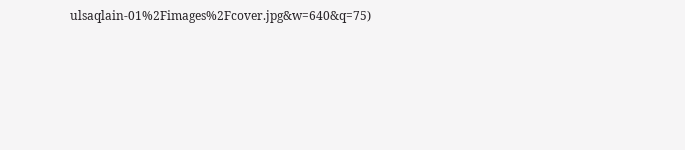ulsaqlain-01%2Fimages%2Fcover.jpg&w=640&q=75)